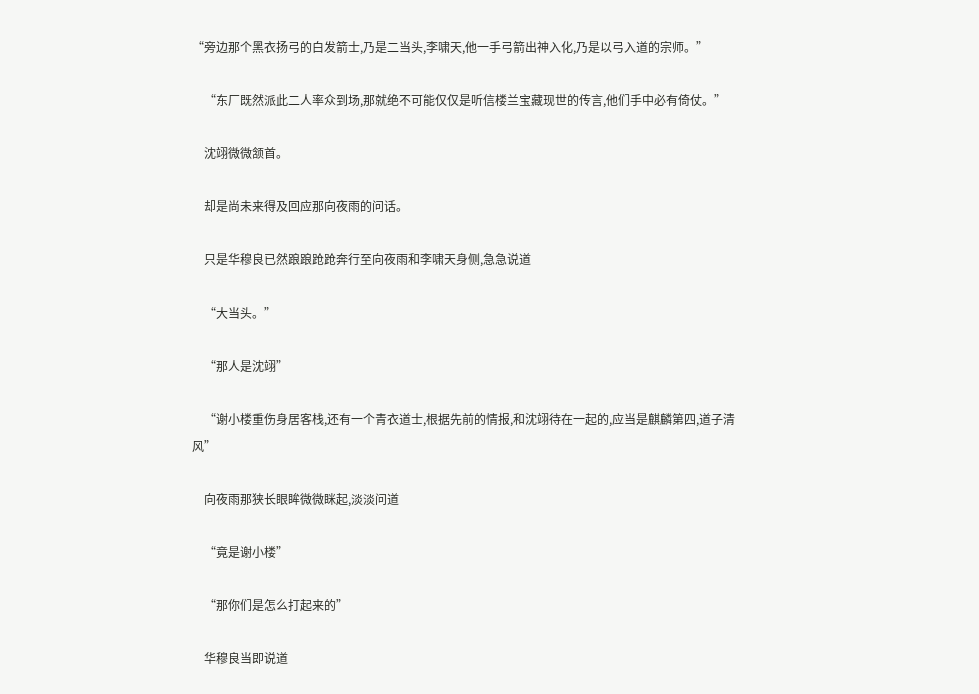“旁边那个黑衣扬弓的白发箭士,乃是二当头,李啸天,他一手弓箭出神入化,乃是以弓入道的宗师。”

    “东厂既然派此二人率众到场,那就绝不可能仅仅是听信楼兰宝藏现世的传言,他们手中必有倚仗。”

    沈翊微微颔首。

    却是尚未来得及回应那向夜雨的问话。

    只是华穆良已然踉踉跄跄奔行至向夜雨和李啸天身侧,急急说道

    “大当头。”

    “那人是沈翊”

    “谢小楼重伤身居客栈,还有一个青衣道士,根据先前的情报,和沈翊待在一起的,应当是麒麟第四,道子清风”

    向夜雨那狭长眼眸微微眯起,淡淡问道

    “竟是谢小楼”

    “那你们是怎么打起来的”

    华穆良当即说道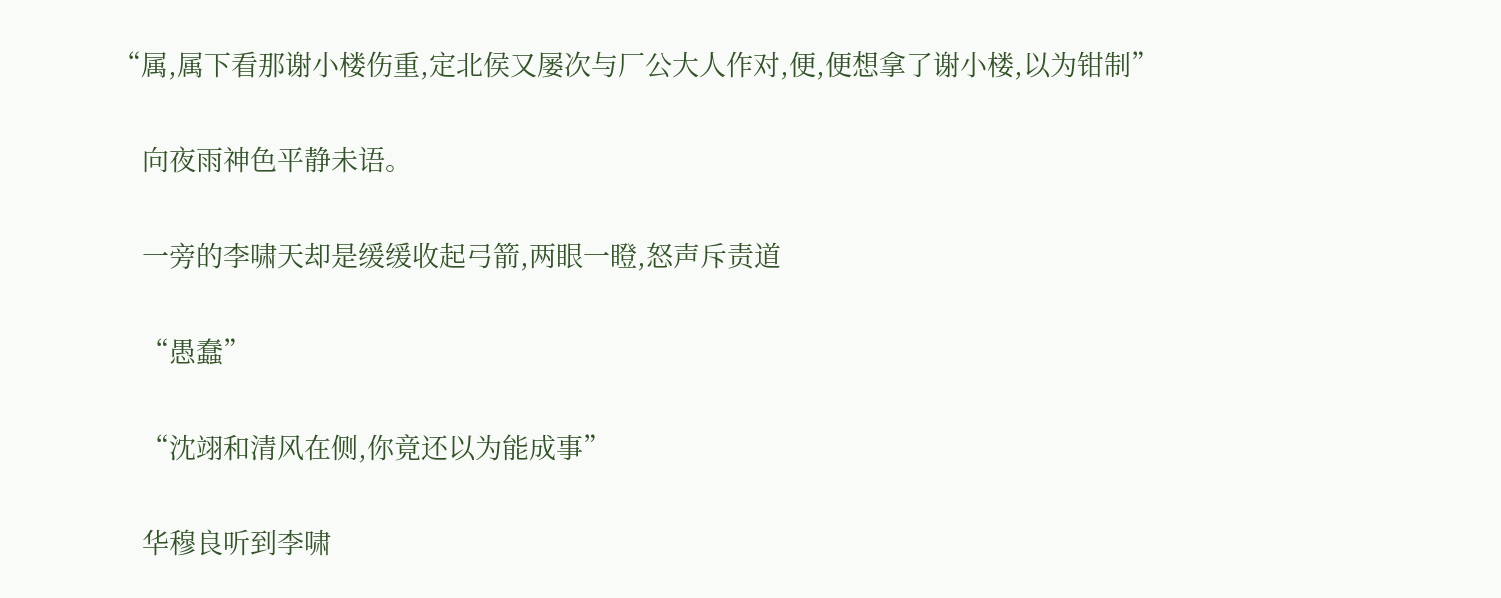“属,属下看那谢小楼伤重,定北侯又屡次与厂公大人作对,便,便想拿了谢小楼,以为钳制”

    向夜雨神色平静未语。

    一旁的李啸天却是缓缓收起弓箭,两眼一瞪,怒声斥责道

    “愚蠢”

    “沈翊和清风在侧,你竟还以为能成事”

    华穆良听到李啸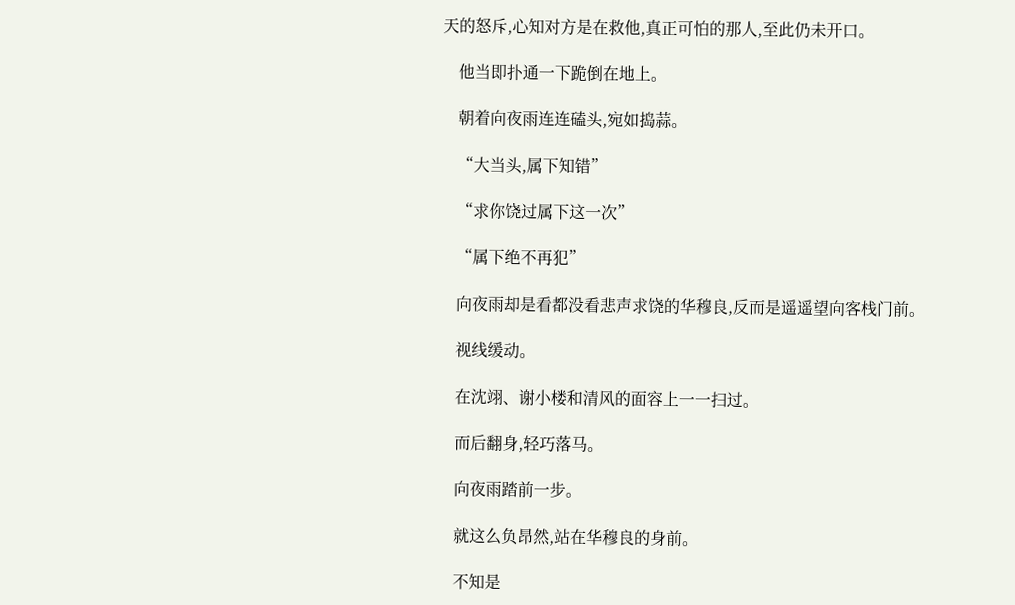天的怒斥,心知对方是在救他,真正可怕的那人,至此仍未开口。

    他当即扑通一下跪倒在地上。

    朝着向夜雨连连磕头,宛如捣蒜。

    “大当头,属下知错”

    “求你饶过属下这一次”

    “属下绝不再犯”

    向夜雨却是看都没看悲声求饶的华穆良,反而是遥遥望向客栈门前。

    视线缓动。

    在沈翊、谢小楼和清风的面容上一一扫过。

    而后翻身,轻巧落马。

    向夜雨踏前一步。

    就这么负昂然,站在华穆良的身前。

    不知是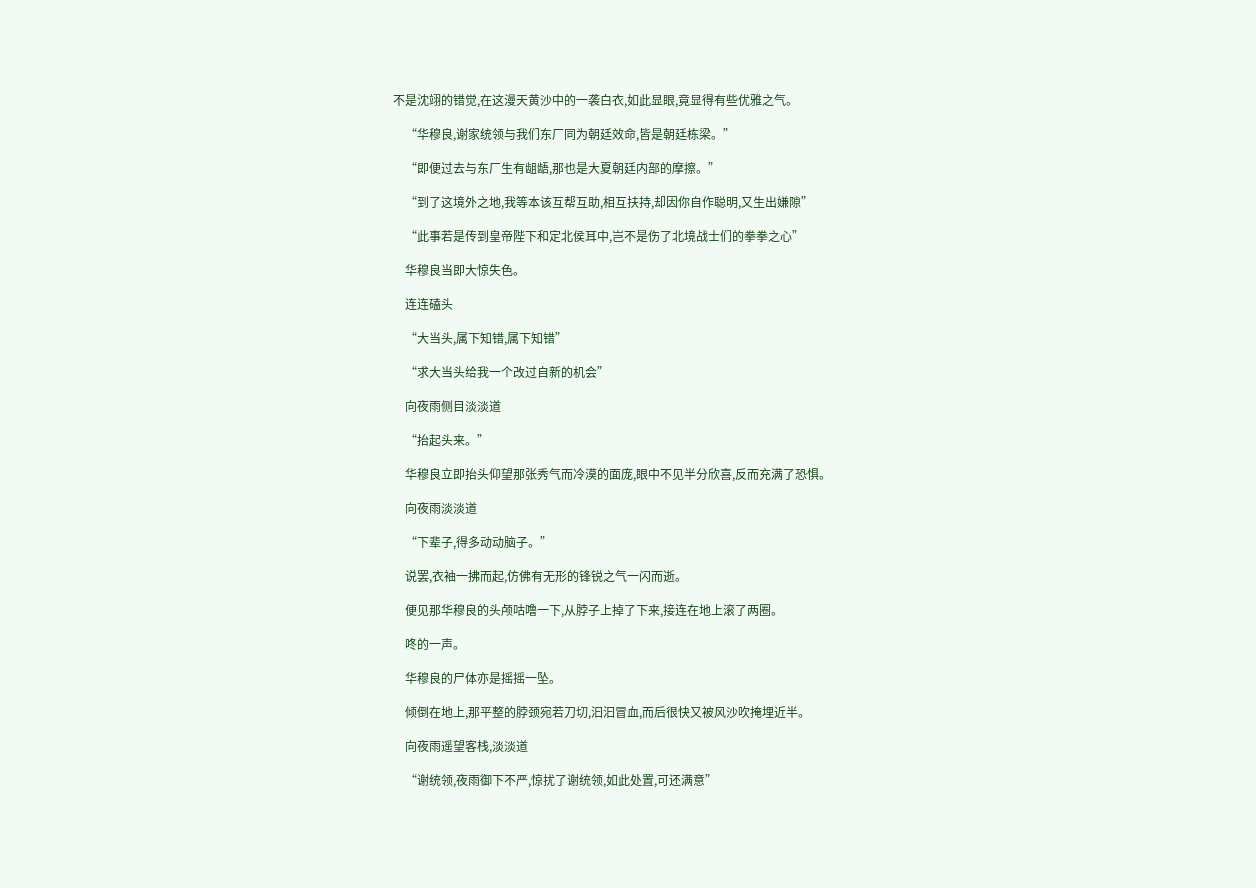不是沈翊的错觉,在这漫天黄沙中的一袭白衣,如此显眼,竟显得有些优雅之气。

    “华穆良,谢家统领与我们东厂同为朝廷效命,皆是朝廷栋梁。”

    “即便过去与东厂生有龃龉,那也是大夏朝廷内部的摩擦。”

    “到了这境外之地,我等本该互帮互助,相互扶持,却因你自作聪明,又生出嫌隙”

    “此事若是传到皇帝陛下和定北侯耳中,岂不是伤了北境战士们的拳拳之心”

    华穆良当即大惊失色。

    连连磕头

    “大当头,属下知错,属下知错”

    “求大当头给我一个改过自新的机会”

    向夜雨侧目淡淡道

    “抬起头来。”

    华穆良立即抬头仰望那张秀气而冷漠的面庞,眼中不见半分欣喜,反而充满了恐惧。

    向夜雨淡淡道

    “下辈子,得多动动脑子。”

    说罢,衣袖一拂而起,仿佛有无形的锋锐之气一闪而逝。

    便见那华穆良的头颅咕噜一下,从脖子上掉了下来,接连在地上滚了两圈。

    咚的一声。

    华穆良的尸体亦是摇摇一坠。

    倾倒在地上,那平整的脖颈宛若刀切,汩汩冒血,而后很快又被风沙吹掩埋近半。

    向夜雨遥望客栈,淡淡道

    “谢统领,夜雨御下不严,惊扰了谢统领,如此处置,可还满意”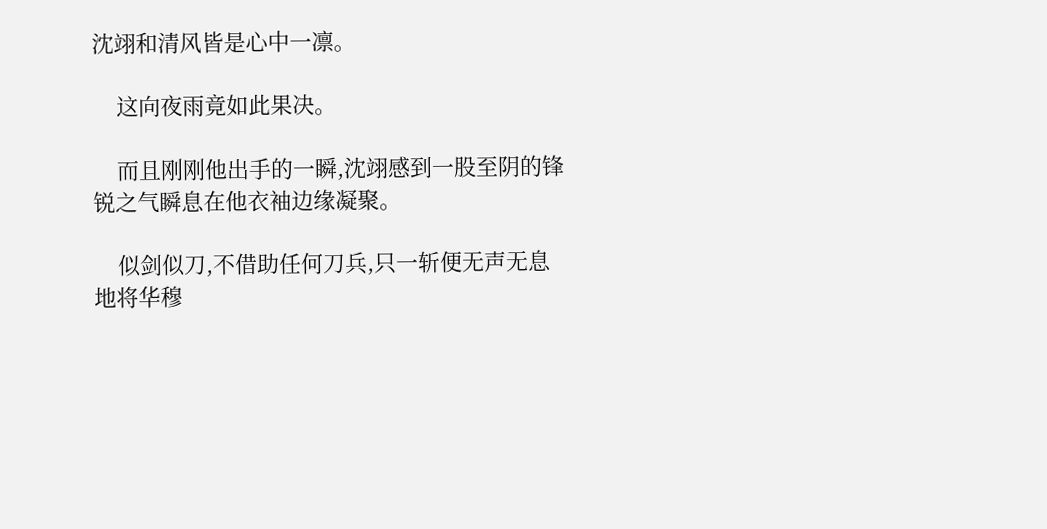沈翊和清风皆是心中一凛。

    这向夜雨竟如此果决。

    而且刚刚他出手的一瞬,沈翊感到一股至阴的锋锐之气瞬息在他衣袖边缘凝聚。

    似剑似刀,不借助任何刀兵,只一斩便无声无息地将华穆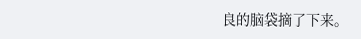良的脑袋摘了下来。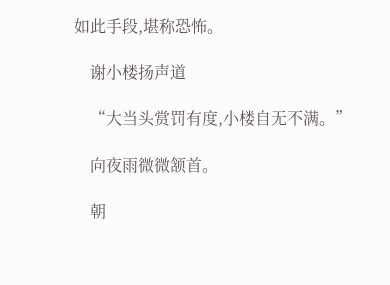如此手段,堪称恐怖。

    谢小楼扬声道

    “大当头赏罚有度,小楼自无不满。”

    向夜雨微微颔首。

    朝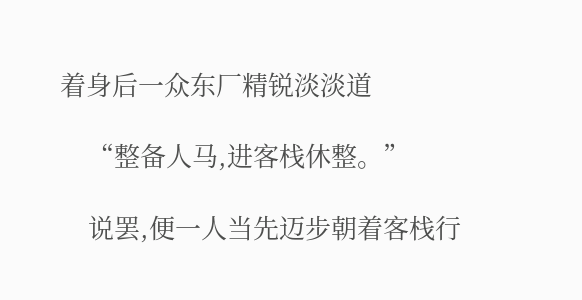着身后一众东厂精锐淡淡道

    “整备人马,进客栈休整。”

    说罢,便一人当先迈步朝着客栈行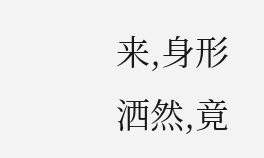来,身形洒然,竟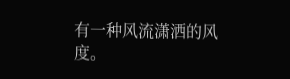有一种风流潇洒的风度。